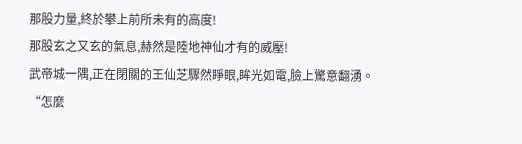那股力量,終於攀上前所未有的高度!
那股玄之又玄的氣息,赫然是陸地神仙才有的威壓!
武帝城一隅,正在閉關的王仙芝驟然睜眼,眸光如電,臉上驚意翻湧。
“怎麼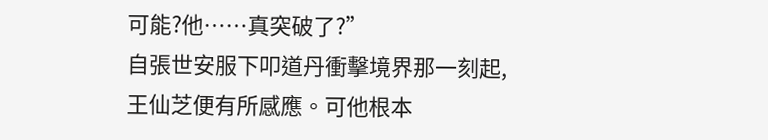可能?他……真突破了?”
自張世安服下叩道丹衝擊境界那一刻起,王仙芝便有所感應。可他根本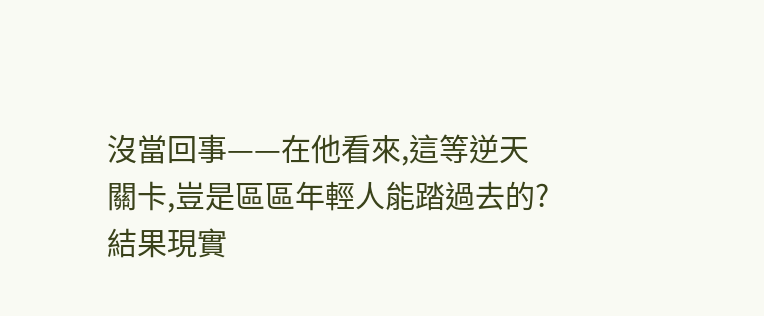沒當回事——在他看來,這等逆天關卡,豈是區區年輕人能踏過去的?
結果現實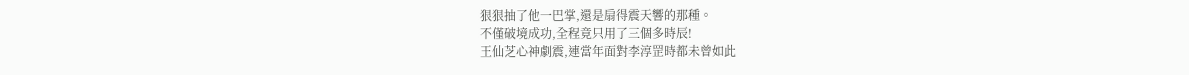狠狠抽了他一巴掌,還是扇得震天響的那種。
不僅破境成功,全程竟只用了三個多時辰!
王仙芝心神劇震,連當年面對李淳罡時都未曾如此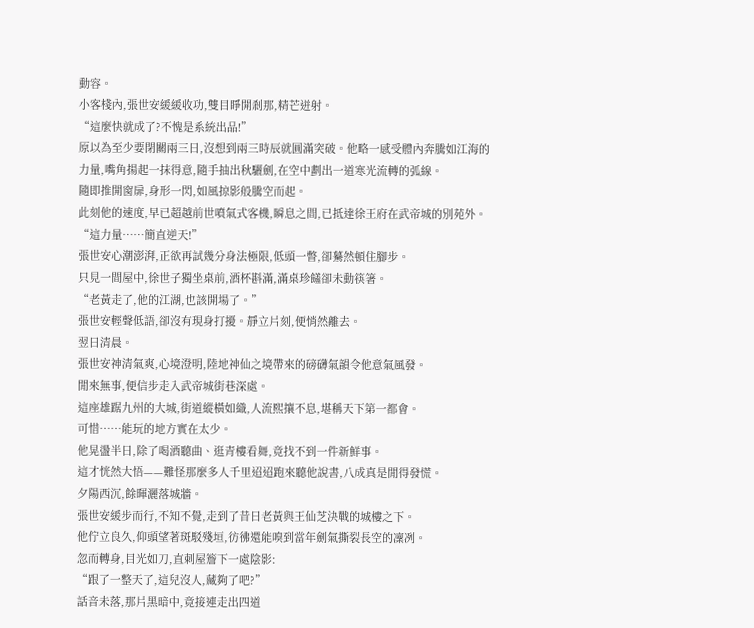動容。
小客棧內,張世安緩緩收功,雙目睜開剎那,精芒迸射。
“這麼快就成了?不愧是系統出品!”
原以為至少要閉關兩三日,沒想到兩三時辰就圓滿突破。他略一感受體內奔騰如江海的力量,嘴角揚起一抹得意,隨手抽出秋驪劍,在空中劃出一道寒光流轉的弧線。
隨即推開窗扉,身形一閃,如風掠影般騰空而起。
此刻他的速度,早已超越前世噴氣式客機,瞬息之間,已抵達徐王府在武帝城的別苑外。
“這力量……簡直逆天!”
張世安心潮澎湃,正欲再試幾分身法極限,低頭一瞥,卻驀然頓住腳步。
只見一間屋中,徐世子獨坐桌前,酒杯斟滿,滿桌珍饈卻未動筷箸。
“老黃走了,他的江湖,也該開場了。”
張世安輕聲低語,卻沒有現身打擾。靜立片刻,便悄然離去。
翌日清晨。
張世安神清氣爽,心境澄明,陸地神仙之境帶來的磅礴氣韻令他意氣風發。
閒來無事,便信步走入武帝城街巷深處。
這座雄踞九州的大城,街道縱橫如織,人流熙攘不息,堪稱天下第一都會。
可惜……能玩的地方實在太少。
他晃盪半日,除了喝酒聽曲、逛青樓看舞,竟找不到一件新鮮事。
這才恍然大悟——難怪那麼多人千里迢迢跑來聽他說書,八成真是閒得發慌。
夕陽西沉,餘暉灑落城牆。
張世安緩步而行,不知不覺,走到了昔日老黃與王仙芝決戰的城樓之下。
他佇立良久,仰頭望著斑駁殘垣,彷彿還能嗅到當年劍氣撕裂長空的凜冽。
忽而轉身,目光如刀,直刺屋簷下一處陰影:
“跟了一整天了,這兒沒人,藏夠了吧?”
話音未落,那片黑暗中,竟接連走出四道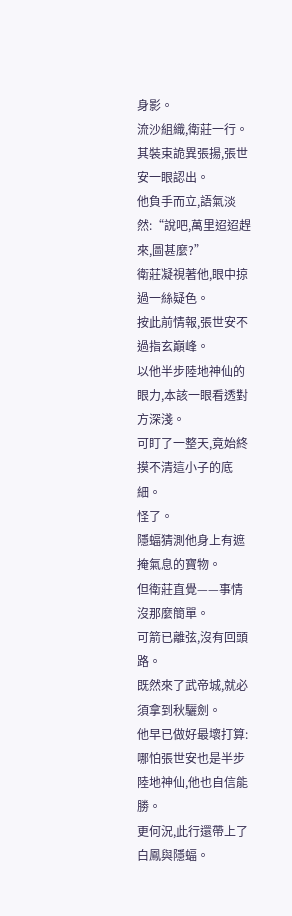身影。
流沙組織,衛莊一行。
其裝束詭異張揚,張世安一眼認出。
他負手而立,語氣淡然:“說吧,萬里迢迢趕來,圖甚麼?”
衛莊凝視著他,眼中掠過一絲疑色。
按此前情報,張世安不過指玄巔峰。
以他半步陸地神仙的眼力,本該一眼看透對方深淺。
可盯了一整天,竟始終摸不清這小子的底細。
怪了。
隱蝠猜測他身上有遮掩氣息的寶物。
但衛莊直覺——事情沒那麼簡單。
可箭已離弦,沒有回頭路。
既然來了武帝城,就必須拿到秋驪劍。
他早已做好最壞打算:哪怕張世安也是半步陸地神仙,他也自信能勝。
更何況,此行還帶上了白鳳與隱蝠。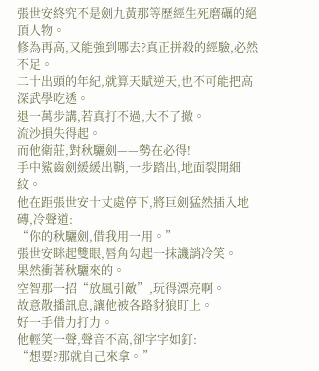張世安終究不是劍九黃那等歷經生死磨礪的絕頂人物。
修為再高,又能強到哪去?真正拼殺的經驗,必然不足。
二十出頭的年紀,就算天賦逆天,也不可能把高深武學吃透。
退一萬步講,若真打不過,大不了撤。
流沙損失得起。
而他衛莊,對秋驪劍——勢在必得!
手中鯊齒劍緩緩出鞘,一步踏出,地面裂開細紋。
他在距張世安十丈處停下,將巨劍猛然插入地磚,冷聲道:
“你的秋驪劍,借我用一用。”
張世安眯起雙眼,唇角勾起一抹譏誚冷笑。
果然衝著秋驪來的。
空智那一招“放風引敵”,玩得漂亮啊。
故意散播訊息,讓他被各路豺狼盯上。
好一手借力打力。
他輕笑一聲,聲音不高,卻字字如釘:
“想要?那就自己來拿。”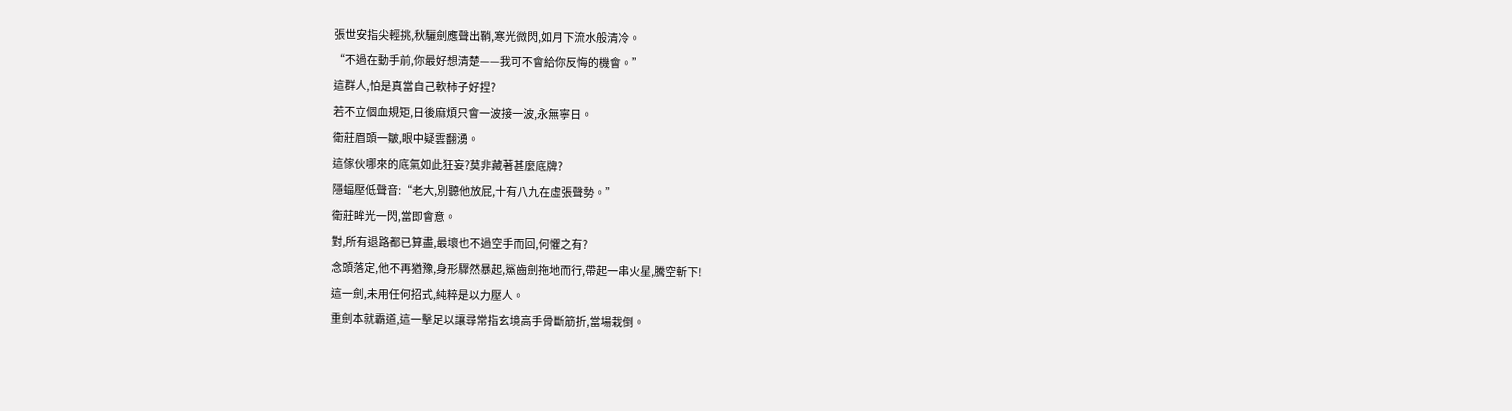張世安指尖輕挑,秋驪劍應聲出鞘,寒光微閃,如月下流水般清冷。
“不過在動手前,你最好想清楚——我可不會給你反悔的機會。”
這群人,怕是真當自己軟柿子好捏?
若不立個血規矩,日後麻煩只會一波接一波,永無寧日。
衛莊眉頭一皺,眼中疑雲翻湧。
這傢伙哪來的底氣如此狂妄?莫非藏著甚麼底牌?
隱蝠壓低聲音:“老大,別聽他放屁,十有八九在虛張聲勢。”
衛莊眸光一閃,當即會意。
對,所有退路都已算盡,最壞也不過空手而回,何懼之有?
念頭落定,他不再猶豫,身形驟然暴起,鯊齒劍拖地而行,帶起一串火星,騰空斬下!
這一劍,未用任何招式,純粹是以力壓人。
重劍本就霸道,這一擊足以讓尋常指玄境高手骨斷筋折,當場栽倒。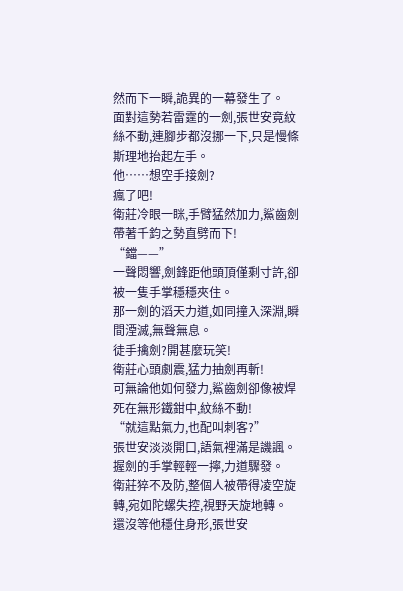然而下一瞬,詭異的一幕發生了。
面對這勢若雷霆的一劍,張世安竟紋絲不動,連腳步都沒挪一下,只是慢條斯理地抬起左手。
他……想空手接劍?
瘋了吧!
衛莊冷眼一眯,手臂猛然加力,鯊齒劍帶著千鈞之勢直劈而下!
“鐺——”
一聲悶響,劍鋒距他頭頂僅剩寸許,卻被一隻手掌穩穩夾住。
那一劍的滔天力道,如同撞入深淵,瞬間湮滅,無聲無息。
徒手擒劍?開甚麼玩笑!
衛莊心頭劇震,猛力抽劍再斬!
可無論他如何發力,鯊齒劍卻像被焊死在無形鐵鉗中,紋絲不動!
“就這點氣力,也配叫刺客?”
張世安淡淡開口,語氣裡滿是譏諷。握劍的手掌輕輕一擰,力道驟發。
衛莊猝不及防,整個人被帶得凌空旋轉,宛如陀螺失控,視野天旋地轉。
還沒等他穩住身形,張世安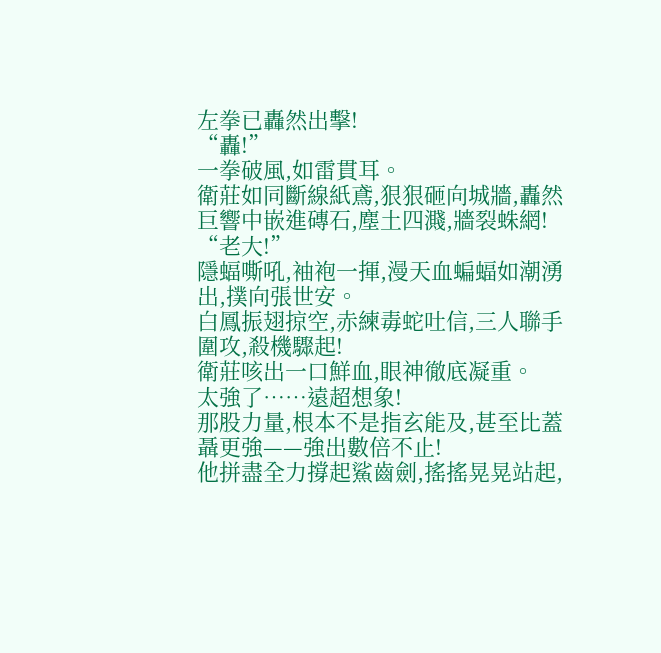左拳已轟然出擊!
“轟!”
一拳破風,如雷貫耳。
衛莊如同斷線紙鳶,狠狠砸向城牆,轟然巨響中嵌進磚石,塵土四濺,牆裂蛛網!
“老大!”
隱蝠嘶吼,袖袍一揮,漫天血蝙蝠如潮湧出,撲向張世安。
白鳳振翅掠空,赤練毒蛇吐信,三人聯手圍攻,殺機驟起!
衛莊咳出一口鮮血,眼神徹底凝重。
太強了……遠超想象!
那股力量,根本不是指玄能及,甚至比蓋聶更強——強出數倍不止!
他拼盡全力撐起鯊齒劍,搖搖晃晃站起,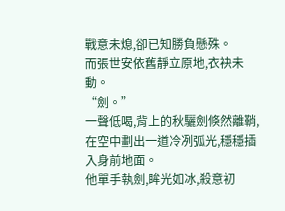戰意未熄,卻已知勝負懸殊。
而張世安依舊靜立原地,衣袂未動。
“劍。”
一聲低喝,背上的秋驪劍倏然離鞘,在空中劃出一道冷冽弧光,穩穩插入身前地面。
他單手執劍,眸光如冰,殺意初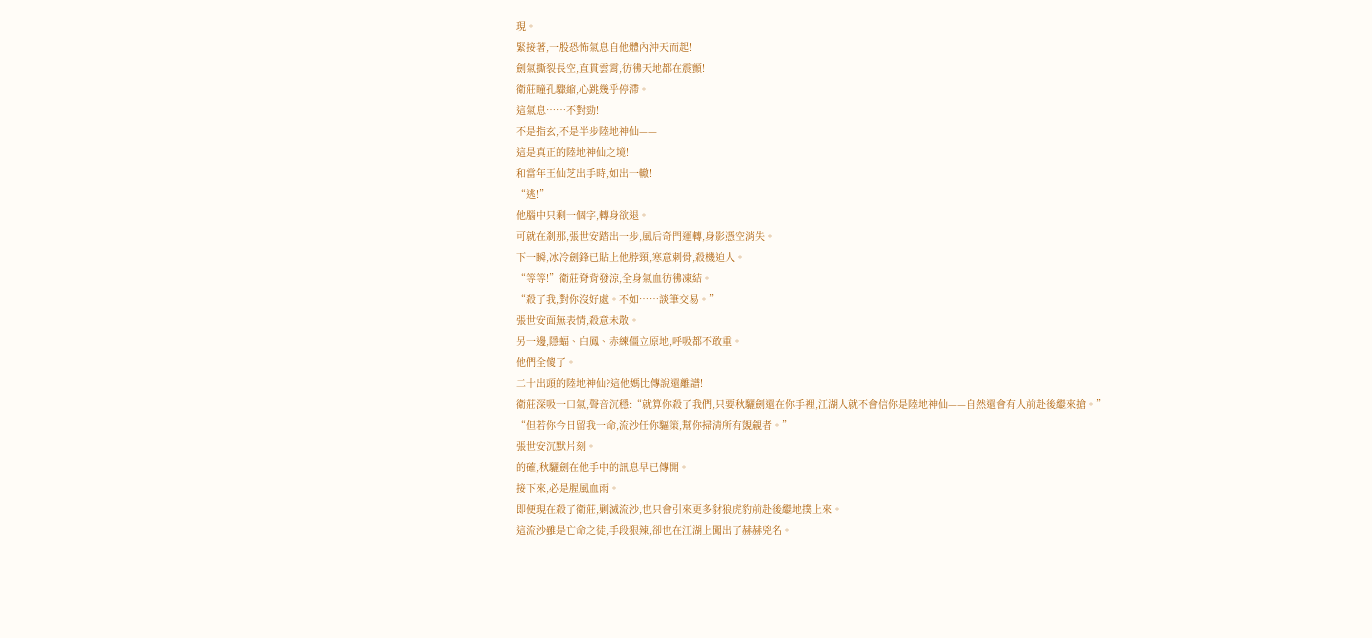現。
緊接著,一股恐怖氣息自他體內沖天而起!
劍氣撕裂長空,直貫雲霄,彷彿天地都在震顫!
衛莊瞳孔驟縮,心跳幾乎停滯。
這氣息……不對勁!
不是指玄,不是半步陸地神仙——
這是真正的陸地神仙之境!
和當年王仙芝出手時,如出一轍!
“逃!”
他腦中只剩一個字,轉身欲退。
可就在剎那,張世安踏出一步,風后奇門運轉,身影憑空消失。
下一瞬,冰冷劍鋒已貼上他脖頸,寒意刺骨,殺機迫人。
“等等!”衛莊脊背發涼,全身氣血彷彿凍結。
“殺了我,對你沒好處。不如……談筆交易。”
張世安面無表情,殺意未散。
另一邊,隱蝠、白鳳、赤練僵立原地,呼吸都不敢重。
他們全傻了。
二十出頭的陸地神仙?這他媽比傳說還離譜!
衛莊深吸一口氣,聲音沉穩:“就算你殺了我們,只要秋驪劍還在你手裡,江湖人就不會信你是陸地神仙——自然還會有人前赴後繼來搶。”
“但若你今日留我一命,流沙任你驅策,幫你掃清所有覬覦者。”
張世安沉默片刻。
的確,秋驪劍在他手中的訊息早已傳開。
接下來,必是腥風血雨。
即便現在殺了衛莊,剿滅流沙,也只會引來更多豺狼虎豹前赴後繼地撲上來。
這流沙雖是亡命之徒,手段狠辣,卻也在江湖上闖出了赫赫兇名。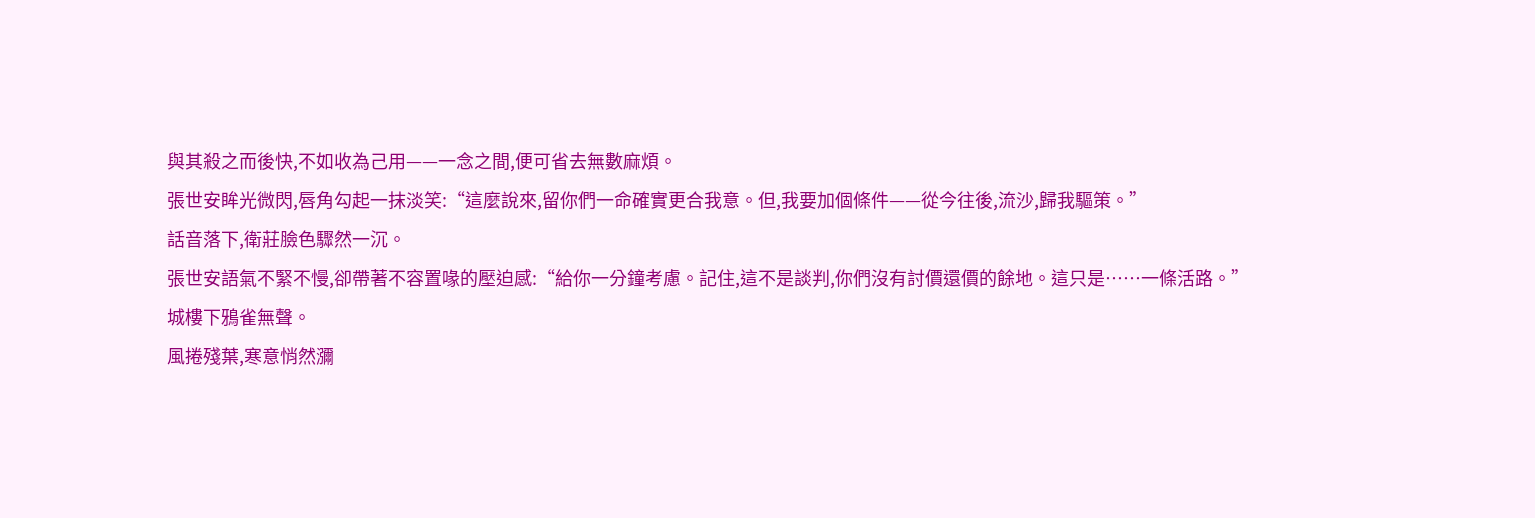與其殺之而後快,不如收為己用——一念之間,便可省去無數麻煩。
張世安眸光微閃,唇角勾起一抹淡笑:“這麼說來,留你們一命確實更合我意。但,我要加個條件——從今往後,流沙,歸我驅策。”
話音落下,衛莊臉色驟然一沉。
張世安語氣不緊不慢,卻帶著不容置喙的壓迫感:“給你一分鐘考慮。記住,這不是談判,你們沒有討價還價的餘地。這只是……一條活路。”
城樓下鴉雀無聲。
風捲殘葉,寒意悄然瀰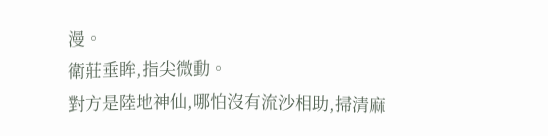漫。
衛莊垂眸,指尖微動。
對方是陸地神仙,哪怕沒有流沙相助,掃清麻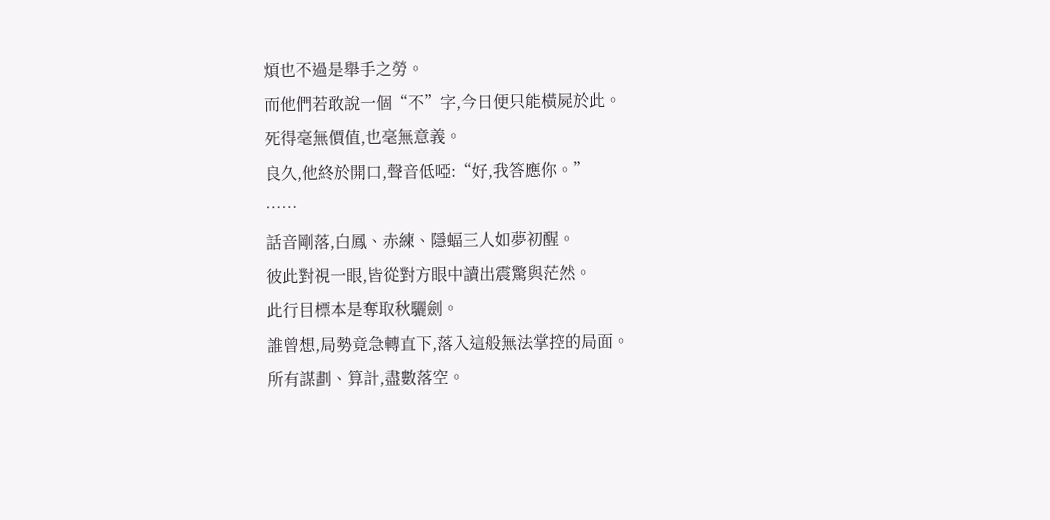煩也不過是舉手之勞。
而他們若敢說一個“不”字,今日便只能橫屍於此。
死得毫無價值,也毫無意義。
良久,他終於開口,聲音低啞:“好,我答應你。”
……
話音剛落,白鳳、赤練、隱蝠三人如夢初醒。
彼此對視一眼,皆從對方眼中讀出震驚與茫然。
此行目標本是奪取秋驪劍。
誰曾想,局勢竟急轉直下,落入這般無法掌控的局面。
所有謀劃、算計,盡數落空。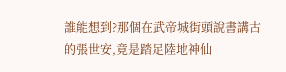誰能想到?那個在武帝城街頭說書講古的張世安,竟是踏足陸地神仙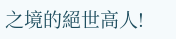之境的絕世高人!